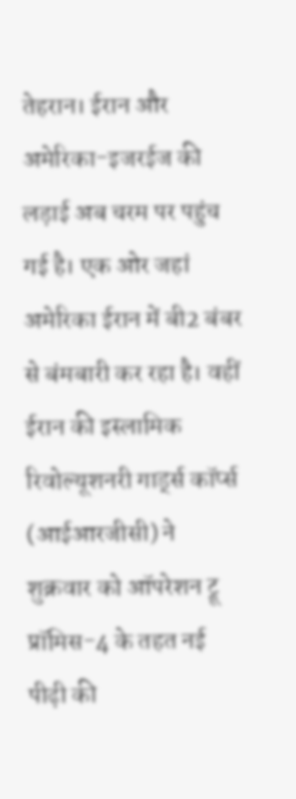तेहरान। ईरान और अमेरिका-इजरईज की लड़ाई अब चरम पर पहुंच गई है। एक ओर जहां अमेरिका ईरान में बी2 बंबर से बंमबारी कर रहा है। वहीं ईरान की इस्लामिक रिवोल्यूशनरी गार्ड्स कॉर्प्स (आईआरजीसी) ने शुक्रवार को ऑपरेशन ट्रू प्रॉमिस-4 के तहत नई पीढ़ी की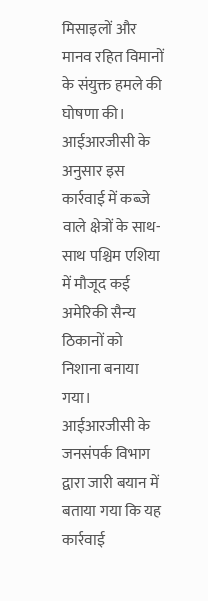मिसाइलों और मानव रहित विमानों के संयुक्त हमले की घोषणा की। आईआरजीसी के अनुसार इस कार्रवाई में कब्जे वाले क्षेत्रों के साथ-साथ पश्चिम एशिया में मौजूद कई अमेरिकी सैन्य ठिकानों को निशाना बनाया गया।
आईआरजीसी के जनसंपर्क विभाग द्वारा जारी बयान में बताया गया कि यह कार्रवाई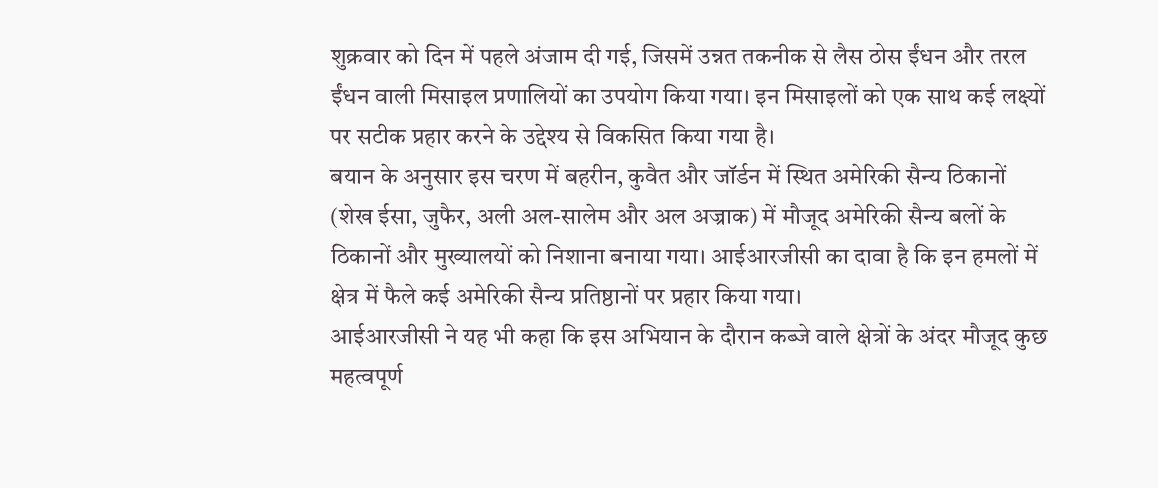शुक्रवार को दिन में पहले अंजाम दी गई, जिसमें उन्नत तकनीक से लैस ठोस ईंधन और तरल ईंधन वाली मिसाइल प्रणालियों का उपयोग किया गया। इन मिसाइलों को एक साथ कई लक्ष्यों पर सटीक प्रहार करने के उद्देश्य से विकसित किया गया है।
बयान के अनुसार इस चरण में बहरीन, कुवैत और जॉर्डन में स्थित अमेरिकी सैन्य ठिकानों (शेख ईसा, जुफैर, अली अल-सालेम और अल अज्राक) में मौजूद अमेरिकी सैन्य बलों के ठिकानों और मुख्यालयों को निशाना बनाया गया। आईआरजीसी का दावा है कि इन हमलों में क्षेत्र में फैले कई अमेरिकी सैन्य प्रतिष्ठानों पर प्रहार किया गया।
आईआरजीसी ने यह भी कहा कि इस अभियान के दौरान कब्जे वाले क्षेत्रों के अंदर मौजूद कुछ महत्वपूर्ण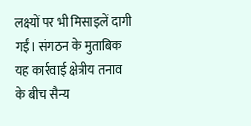लक्ष्यों पर भी मिसाइलें दागी गईं। संगठन के मुताबिक यह कार्रवाई क्षेत्रीय तनाव के बीच सैन्य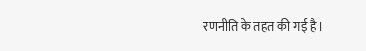रणनीति के तहत की गई है।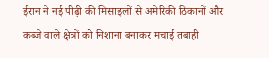ईरान ने नई पीढ़ी की मिसाइलों से अमेरिकी ठिकानों और कब्जे वाले क्षेत्रों को निशाना बनाकर मचाई तबाही